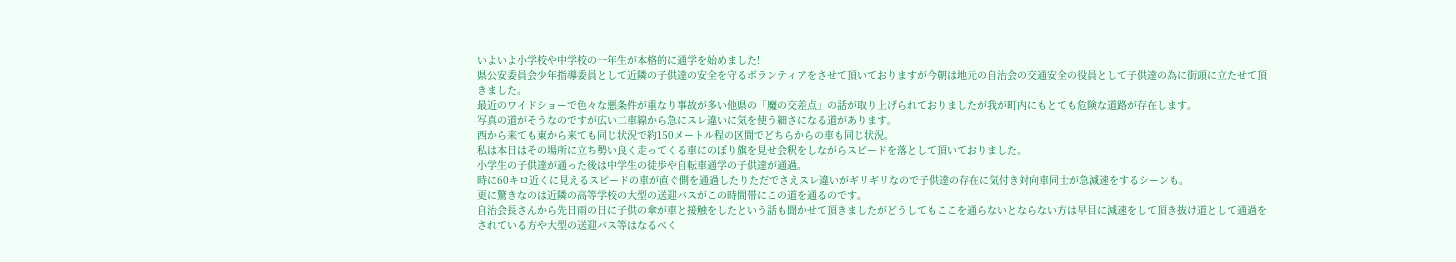いよいよ小学校や中学校の一年生が本格的に通学を始めました!
県公安委員会少年指導委員として近隣の子供達の安全を守るボランティアをさせて頂いておりますが今朝は地元の自治会の交通安全の役員として子供達の為に街頭に立たせて頂きました。
最近のワイドショーで色々な悪条件が重なり事故が多い他県の「魔の交差点」の話が取り上げられておりましたが我が町内にもとても危険な道路が存在します。
写真の道がそうなのですが広い二車線から急にスレ違いに気を使う細さになる道があります。
西から来ても東から来ても同じ状況で約150メートル程の区間でどちらからの車も同じ状況。
私は本日はその場所に立ち勢い良く走ってくる車にのぼり旗を見せ会釈をしながらスピードを落として頂いておりました。
小学生の子供達が通った後は中学生の徒歩や自転車通学の子供達が通過。
時に60キロ近くに見えるスピードの車が直ぐ側を通過したりただでさえスレ違いがギリギリなので子供達の存在に気付き対向車同士が急減速をするシーンも。
更に驚きなのは近隣の高等学校の大型の送迎バスがこの時間帯にこの道を通るのです。
自治会長さんから先日雨の日に子供の傘が車と接触をしたという話も聞かせて頂きましたがどうしてもここを通らないとならない方は早目に減速をして頂き抜け道として通過をされている方や大型の送迎バス等はなるべく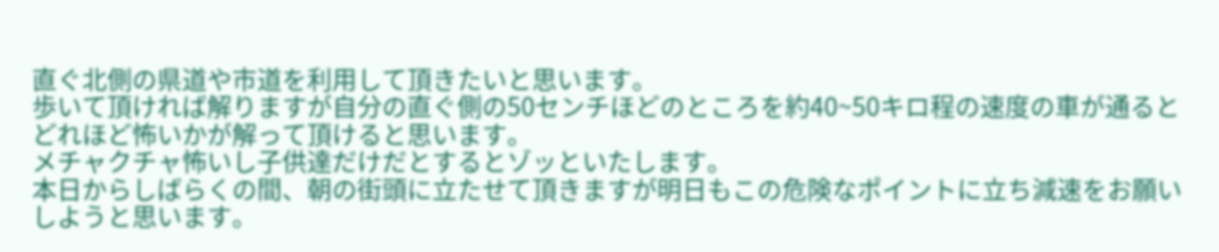直ぐ北側の県道や市道を利用して頂きたいと思います。
歩いて頂ければ解りますが自分の直ぐ側の50センチほどのところを約40~50キロ程の速度の車が通るとどれほど怖いかが解って頂けると思います。
メチャクチャ怖いし子供達だけだとするとゾッといたします。
本日からしばらくの間、朝の街頭に立たせて頂きますが明日もこの危険なポイントに立ち減速をお願いしようと思います。